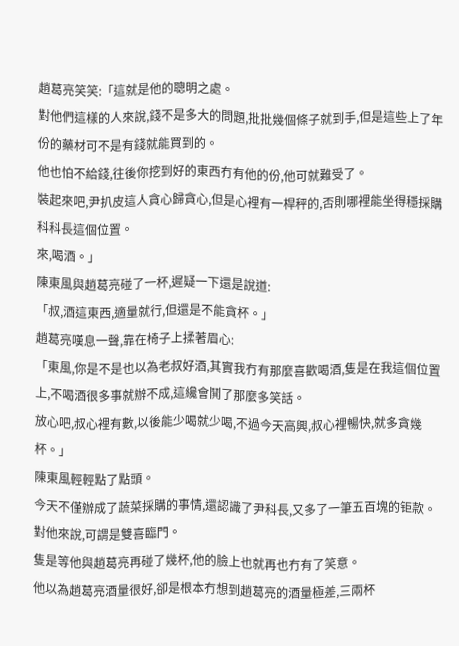趙葛亮笑笑:「這就是他的聰明之處。
對他們這樣的人來說,錢不是多大的問題,批批幾個條子就到手,但是這些上了年份的藥材可不是有錢就能買到的。
他也怕不給錢,往後你挖到好的東西冇有他的份,他可就難受了。
裝起來吧,尹扒皮這人貪心歸貪心,但是心裡有一桿秤的,否則哪裡能坐得穩採購科科長這個位置。
來,喝酒。」
陳東風與趙葛亮碰了一杯,遲疑一下還是說道:
「叔,酒這東西,適量就行,但還是不能貪杯。」
趙葛亮嘆息一聲,靠在椅子上揉著眉心:
「東風,你是不是也以為老叔好酒,其實我冇有那麼喜歡喝酒,隻是在我這個位置上,不喝酒很多事就辦不成,這纔會鬨了那麼多笑話。
放心吧,叔心裡有數,以後能少喝就少喝,不過今天高興,叔心裡暢快,就多貪幾杯。」
陳東風輕輕點了點頭。
今天不僅辦成了蔬菜採購的事情,還認識了尹科長,又多了一筆五百塊的钜款。
對他來說,可謂是雙喜臨門。
隻是等他與趙葛亮再碰了幾杯,他的臉上也就再也冇有了笑意。
他以為趙葛亮酒量很好,卻是根本冇想到趙葛亮的酒量極差,三兩杯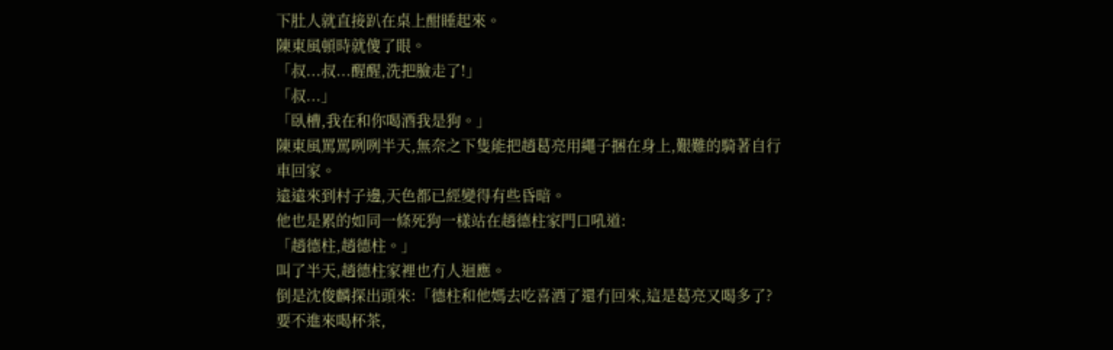下肚人就直接趴在桌上酣睡起來。
陳東風頓時就傻了眼。
「叔...叔...醒醒,洗把臉走了!」
「叔...」
「臥槽,我在和你喝酒我是狗。」
陳東風罵罵咧咧半天,無奈之下隻能把趙葛亮用繩子捆在身上,艱難的騎著自行車回家。
遠遠來到村子邊,天色都已經變得有些昏暗。
他也是累的如同一條死狗一樣站在趙德柱家門口吼道:
「趙德柱,趙德柱。」
叫了半天,趙德柱家裡也冇人迴應。
倒是沈俊麟探出頭來:「德柱和他媽去吃喜酒了還冇回來,這是葛亮又喝多了?
要不進來喝杯茶,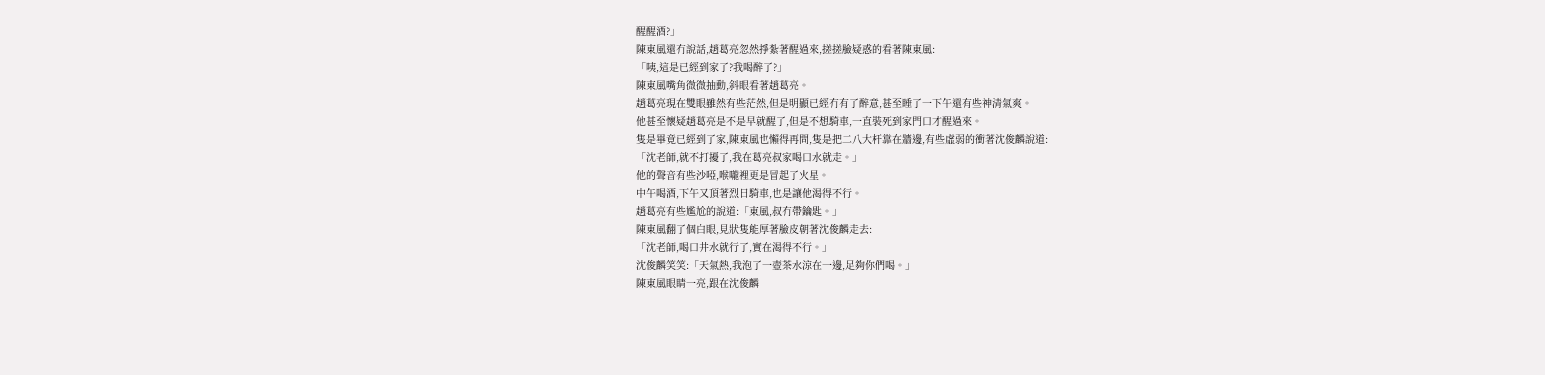醒醒酒?」
陳東風還冇說話,趙葛亮忽然掙紮著醒過來,搓搓臉疑惑的看著陳東風:
「咦,這是已經到家了?我喝醉了?」
陳東風嘴角微微抽動,斜眼看著趙葛亮。
趙葛亮現在雙眼雖然有些茫然,但是明顯已經冇有了醉意,甚至睡了一下午還有些神清氣爽。
他甚至懷疑趙葛亮是不是早就醒了,但是不想騎車,一直裝死到家門口才醒過來。
隻是畢竟已經到了家,陳東風也懶得再問,隻是把二八大杆靠在牆邊,有些虛弱的衝著沈俊麟說道:
「沈老師,就不打擾了,我在葛亮叔家喝口水就走。」
他的聲音有些沙啞,喉嚨裡更是冒起了火星。
中午喝酒,下午又頂著烈日騎車,也是讓他渴得不行。
趙葛亮有些尷尬的說道:「東風,叔冇帶鑰匙。」
陳東風翻了個白眼,見狀隻能厚著臉皮朝著沈俊麟走去:
「沈老師,喝口井水就行了,實在渴得不行。」
沈俊麟笑笑:「天氣熱,我泡了一壺茶水涼在一邊,足夠你們喝。」
陳東風眼睛一亮,跟在沈俊麟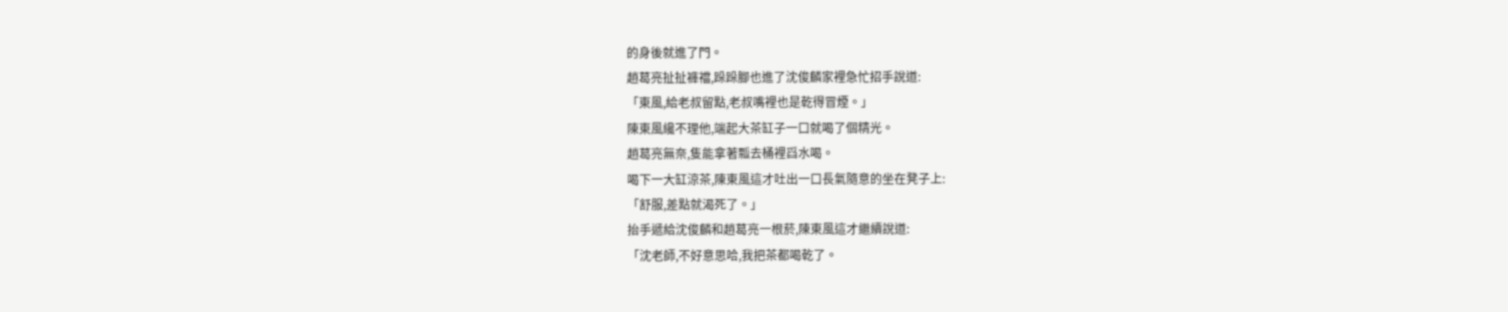的身後就進了門。
趙葛亮扯扯褲襠,跺跺腳也進了沈俊麟家裡急忙招手說道:
「東風,給老叔留點,老叔嘴裡也是乾得冒煙。」
陳東風纔不理他,端起大茶缸子一口就喝了個精光。
趙葛亮無奈,隻能拿著瓢去桶裡舀水喝。
喝下一大缸涼茶,陳東風這才吐出一口長氣隨意的坐在凳子上:
「舒服,差點就渴死了。」
抬手遞給沈俊麟和趙葛亮一根菸,陳東風這才繼續說道:
「沈老師,不好意思哈,我把茶都喝乾了。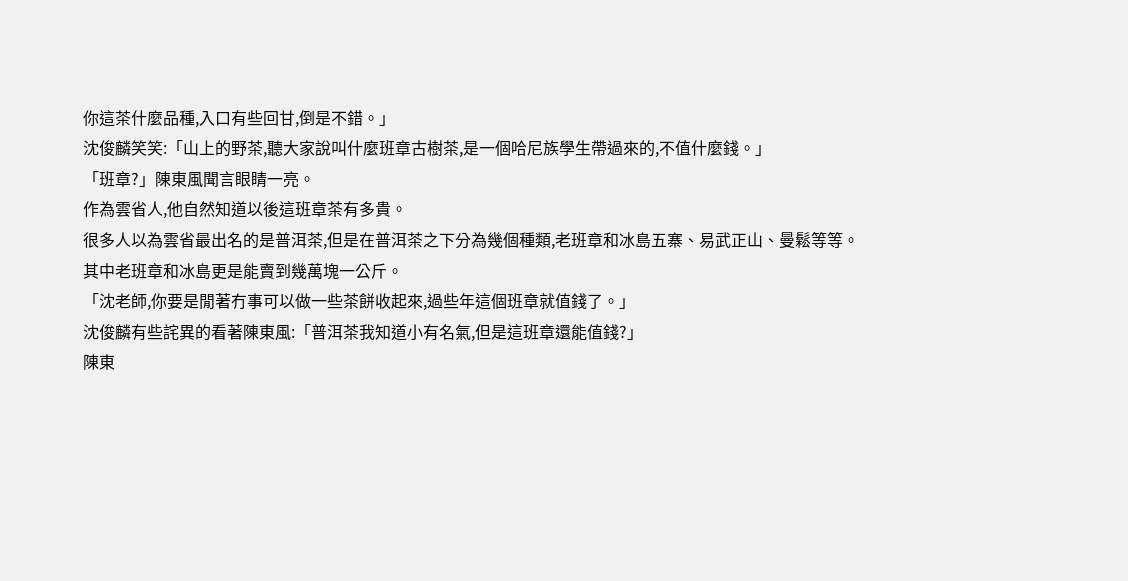你這茶什麼品種,入口有些回甘,倒是不錯。」
沈俊麟笑笑:「山上的野茶,聽大家說叫什麼班章古樹茶,是一個哈尼族學生帶過來的,不值什麼錢。」
「班章?」陳東風聞言眼睛一亮。
作為雲省人,他自然知道以後這班章茶有多貴。
很多人以為雲省最出名的是普洱茶,但是在普洱茶之下分為幾個種類,老班章和冰島五寨、易武正山、曼鬆等等。
其中老班章和冰島更是能賣到幾萬塊一公斤。
「沈老師,你要是閒著冇事可以做一些茶餅收起來,過些年這個班章就值錢了。」
沈俊麟有些詫異的看著陳東風:「普洱茶我知道小有名氣,但是這班章還能值錢?」
陳東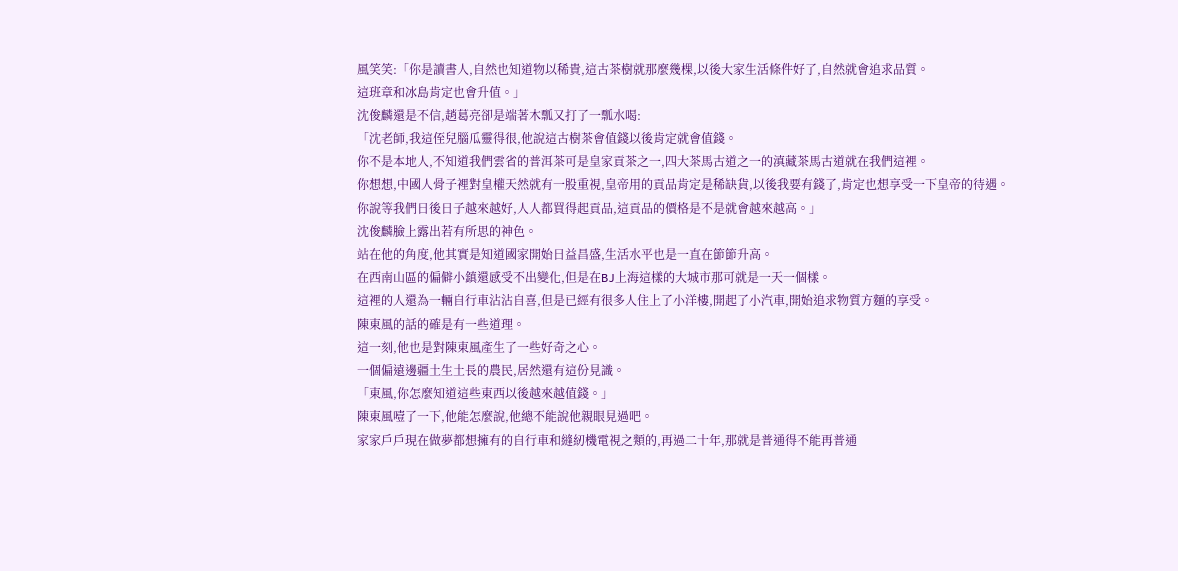風笑笑:「你是讀書人,自然也知道物以稀貴,這古茶樹就那麼幾棵,以後大家生活條件好了,自然就會追求品質。
這班章和冰島肯定也會升值。」
沈俊麟還是不信,趙葛亮卻是端著木瓢又打了一瓢水喝:
「沈老師,我這侄兒腦瓜靈得很,他說這古樹茶會值錢以後肯定就會值錢。
你不是本地人,不知道我們雲省的普洱茶可是皇家貢茶之一,四大茶馬古道之一的滇藏茶馬古道就在我們這裡。
你想想,中國人骨子裡對皇權天然就有一股重視,皇帝用的貢品肯定是稀缺貨,以後我要有錢了,肯定也想享受一下皇帝的待遇。
你說等我們日後日子越來越好,人人都買得起貢品,這貢品的價格是不是就會越來越高。」
沈俊麟臉上露出若有所思的神色。
站在他的角度,他其實是知道國家開始日益昌盛,生活水平也是一直在節節升高。
在西南山區的偏僻小鎮還感受不出變化,但是在BJ上海這樣的大城市那可就是一天一個樣。
這裡的人還為一輛自行車沾沾自喜,但是已經有很多人住上了小洋樓,開起了小汽車,開始追求物質方麵的享受。
陳東風的話的確是有一些道理。
這一刻,他也是對陳東風產生了一些好奇之心。
一個偏遠邊疆土生土長的農民,居然還有這份見識。
「東風,你怎麼知道這些東西以後越來越值錢。」
陳東風噎了一下,他能怎麼說,他總不能說他親眼見過吧。
家家戶戶現在做夢都想擁有的自行車和縫紉機電視之類的,再過二十年,那就是普通得不能再普通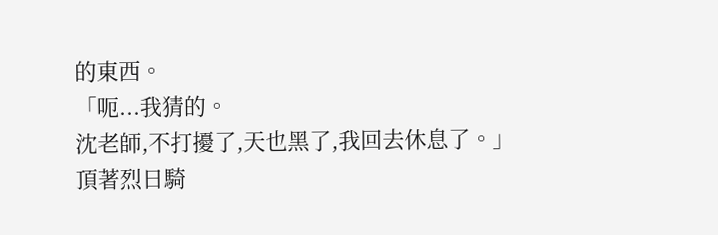的東西。
「呃...我猜的。
沈老師,不打擾了,天也黑了,我回去休息了。」
頂著烈日騎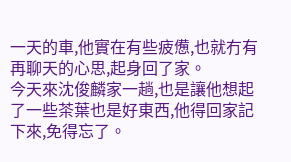一天的車,他實在有些疲憊,也就冇有再聊天的心思,起身回了家。
今天來沈俊麟家一趟,也是讓他想起了一些茶葉也是好東西,他得回家記下來,免得忘了。